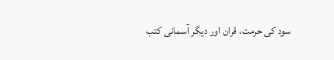سود کی حرمت، قران اور دیگر آسمانی کتب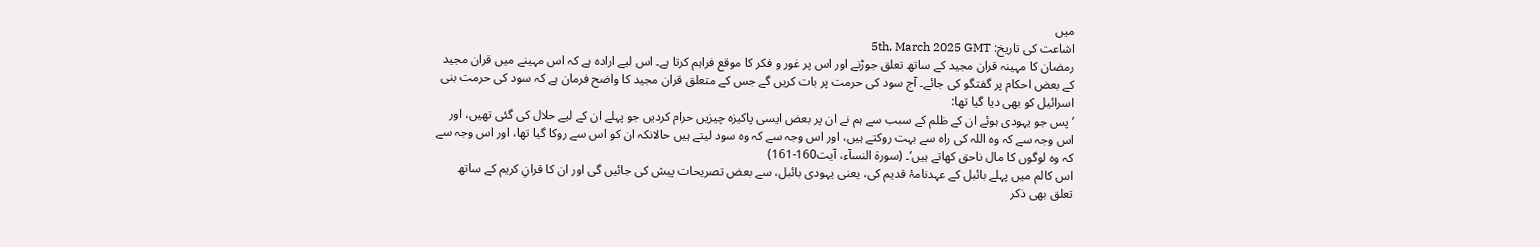میں
اشاعت کی تاریخ: 5th, March 2025 GMT
رمضان کا مہینہ قران مجید کے ساتھ تعلق جوڑنے اور اس پر غور و فکر کا موقع فراہم کرتا ہے۔ اس لیے ارادہ ہے کہ اس مہینے میں قران مجید کے بعض احکام پر گفتگو کی جائے۔ آج سود کی حرمت پر بات کریں گے جس کے متعلق قران مجید کا واضح فرمان ہے کہ سود کی حرمت بنی اسرائیل کو بھی دیا گیا تھا:
’پس جو یہودی ہوئے ان کے ظلم کے سبب سے ہم نے ان پر بعض ایسی پاکیزہ چیزیں حرام کردیں جو پہلے ان کے لیے حلال کی گئی تھیں، اور اس وجہ سے کہ وہ اللہ کی راہ سے بہت روکتے ہیں، اور اس وجہ سے کہ وہ سود لیتے ہیں حالانکہ ان کو اس سے روکا گیا تھا، اور اس وجہ سے کہ وہ لوگوں کا مال ناحق کھاتے ہیں‘۔ (سورۃ النسآء، آیت160-161)
اس کالم میں پہلے بائبل کے عہدنامۂ قدیم کی، یعنی یہودی بائبل، سے بعض تصریحات پیش کی جائیں گی اور ان کا قرانِ کریم کے ساتھ تعلق بھی ذکر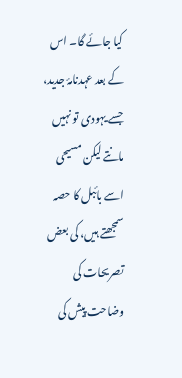کیا جائے گا۔ اس کے بعد عہدنامۂ جدید، جسے یہودی تو نہیں مانتے لیکن مسیحی اسے بائبل کا حصہ سمجھتے ہیں، کی بعض تصریحات کی وضاحت پیش کی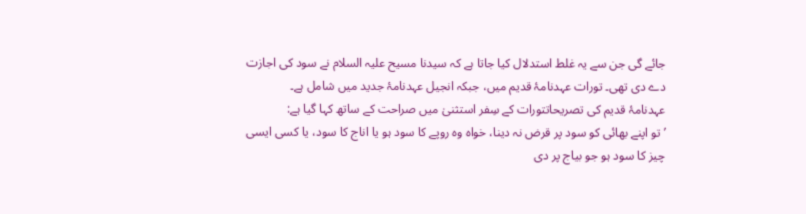جائے گی جن سے یہ غلط استدلال کیا جاتا ہے کہ سیدنا مسیح علیہ السلام نے سود کی اجازت دے دی تھی۔ تورات عہدنامۂ قدیم میں، جبکہ انجیل عہدنامۂ جدید میں شامل ہے۔
عہدنامۂ قدیم کی تصریحاتتورات کے سِفر استثنیٰ میں صراحت کے ساتھ کہا گیا ہے:
’تو اپنے بھائی کو سود پر قرض نہ دینا، خواہ وہ روپے کا سود ہو یا اناج کا سود، یا کسی ایسی چیز کا سود ہو جو بیاج پر دی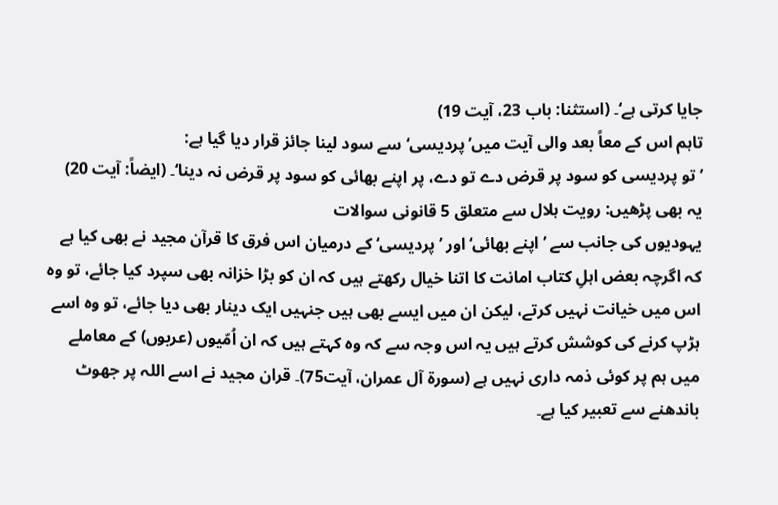جایا کرتی ہے‘۔ (استثنا: باب 23، آیت 19)
تاہم اس کے معاً بعد والی آیت میں’پردیسی‘ سے سود لینا جائز قرار دیا گیا ہے:
’تو پردیسی کو سود پر قرض دے تو دے، پر اپنے بھائی کو سود پر قرض نہ دینا‘۔ (ایضاً: آیت 20)
یہ بھی پڑھیں: رویت ہلال سے متعلق 5 قانونی سوالات
یہودیوں کی جانب سے ’اپنے بھائی‘ اور ’پردیسی‘ کے درمیان اس فرق کا قرآن مجید نے بھی کیا ہے کہ اگرچہ بعض اہلِ کتاب امانت کا اتنا خیال رکھتے ہیں کہ ان کو بڑا خزانہ بھی سپرد کیا جائے، تو وہ اس میں خیانت نہیں کرتے، لیکن ان میں ایسے بھی ہیں جنہیں ایک دینار بھی دیا جائے، تو وہ اسے ہڑپ کرنے کی کوشش کرتے ہیں یہ اس وجہ سے کہ وہ کہتے ہیں کہ ان اُمّیوں (عربوں) کے معاملے میں ہم پر کوئی ذمہ داری نہیں ہے (سورۃ آل عمران، آیت75)۔ قران مجید نے اسے اللہ پر جھوٹ باندھنے سے تعبیر کیا ہے۔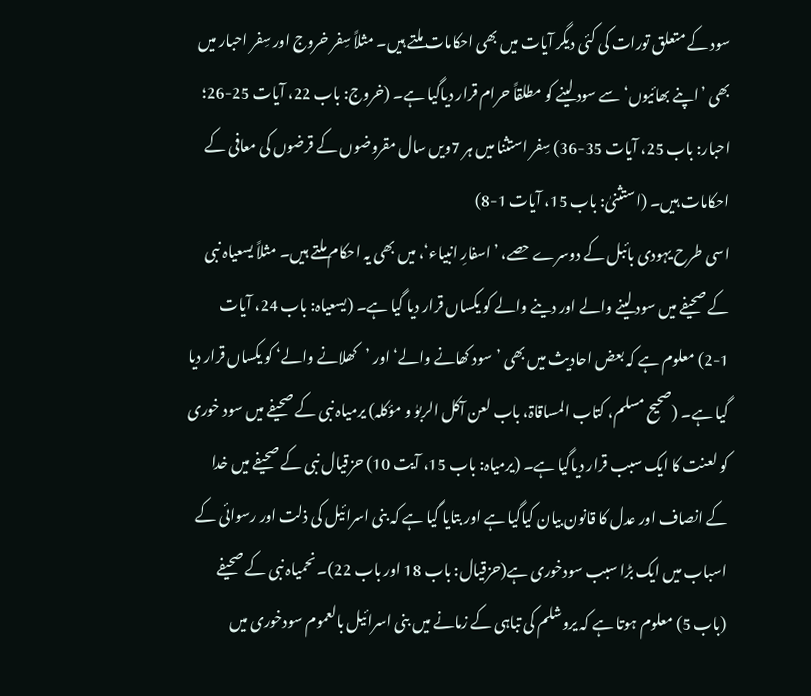سود کے متعلق تورات کی کئی دیگر آیات میں بھی احکامات ملتے ہیں۔ مثلاً سِفر خروج اور سِفر احبار میں بھی ’اپنے بھائیوں‘ سے سود لینے کو مطلقاً حرام قرار دیاگیا ہے۔ (خروج: باب 22، آیات 25-26؛ احبار: باب 25، آیات 35-36) سِفر استثنا میں ہر 7ویں سال مقروضوں کے قرضوں کی معافی کے احکامات ہیں۔ (استثنیٰ: باب 15، آیات 1-8)
اسی طرح یہودی بائبل کے دوسرے حصے، ’اسفارِ انبیاء‘، میں بھی یہ احکام ملتے ہیں۔ مثلاً یسعیاہ نبی کے صحیفے میں سود لینے والے اور دینے والے کو یکساں قرار دیا گیا ہے۔ (یسعیاہ: باب 24، آیات 1-2) معلوم ہے کہ بعض احادیث میں بھی ’سود کھانے والے‘ اور ’کھلانے والے‘ کو یکساں قرار دیا گیا ہے۔ (صحیح مسلم، کتاب المساقاۃ، باب لعن آکل الربوٰ و مؤکلہ) یرمیاہ نبی کے صحیفے میں سود خوری کو لعنت کا ایک سبب قرار دیاگیا ہے۔ (یرمیاہ: باب 15، آیت 10) حزقیال نبی کے صحیفے میں خدا کے انصاف اور عدل کا قانون بیان کیاگیا ہے اور بتایا گیا ہے کہ بنی اسرائیل کی ذلت اور رسوائی کے اسباب میں ایک بڑا سبب سودخوری ہے(حزقیال: باب 18 اور باب 22)۔ نحمیاہ نبی کے صحیفے (باب 5) معلوم ہوتا ہے کہ یروشلم کی تباہی کے زمانے میں بنی اسرائیل بالعموم سودخوری میں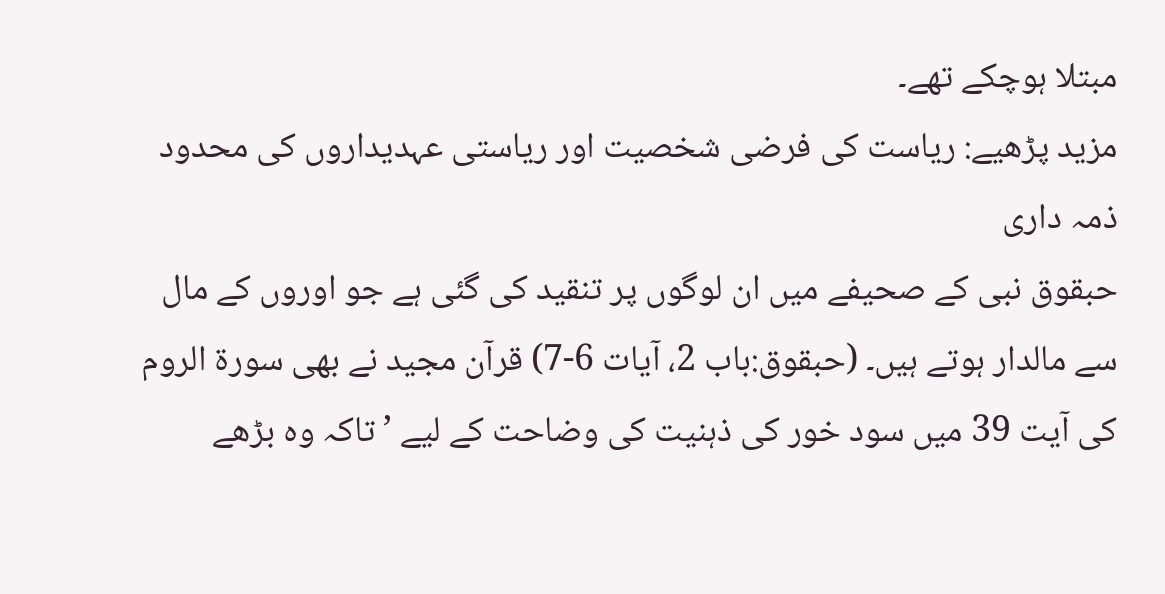مبتلا ہوچکے تھے۔
مزید پڑھیے: ریاست کی فرضی شخصیت اور ریاستی عہدیداروں کی محدود ذمہ داری
حبقوق نبی کے صحیفے میں ان لوگوں پر تنقید کی گئی ہے جو اوروں کے مال سے مالدار ہوتے ہیں۔ (حبقوق:باب 2، آیات 6-7) قرآن مجید نے بھی سورۃ الروم کی آیت 39 میں سود خور کی ذہنیت کی وضاحت کے لیے ’تاکہ وہ بڑھے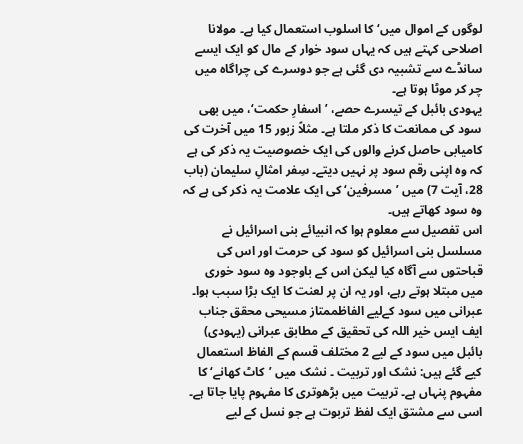لوگوں کے اموال میں‘ کا اسلوب استعمال کیا ہے۔ مولانا اصلاحی کہتے ہیں کہ یہاں سود خوار کے مال کو ایک ایسے سانڈے سے تشبیہ دی گئی ہے جو دوسرے کی چراگاہ میں چر کر موٹا ہوتا ہے۔
یہودی بائبل کے تیسرے حصے، ’اسفارِ حکمت‘، میں بھی سود کی ممانعت کا ذکر ملتا ہے۔ مثلاً زبور 15 میں آخرت کی کامیابی حاصل کرنے والوں کی ایک خصوصیت یہ ذکر کی ہے کہ وہ اپنی رقم سود پر نہیں دیتے۔ سِفر امثالِ سلیمان (باب 28، آیت 7) میں ’مسرفین‘ کی ایک علامت یہ ذکر کی ہے کہ وہ سود کھاتے ہیں۔
اس تفصیل سے معلوم ہوا کہ انبیائے بنی اسرائیل نے مسلسل بنی اسرائیل کو سود کی حرمت اور اس کی قباحتوں سے آگاہ کیا لیکن اس کے باوجود وہ سود خوری میں مبتلا ہوتے رہے، اور یہ ان پر لعنت کا ایک بڑا سبب ہوا۔
عبرانی میں سود کےلیے الفاظممتاز مسیحی محقق جناب ایف ایس خیر اللہ کی تحقیق کے مطابق عبرانی (یہودی) بائبل میں سود کے لیے 2 مختلف قسم کے الفاظ استعمال کیے گئے ہیں: نشک اور تربیت ۔ نشک میں ’کاٹ کھانے‘ کا مفہوم پنہاں ہے۔ تربیت میں بڑھوتری کا مفہوم پایا جاتا ہے۔ اسی سے مشتق ایک لفظ تربوت ہے جو نسل کے لیے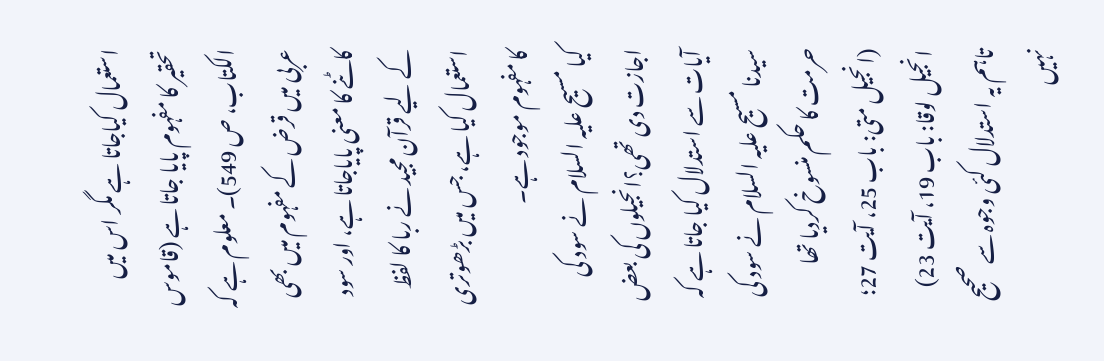استعمال کیاجاتا ہے مگر اس میں تحقیر کا مفہوم پایا جاتا ہے (قاموس الکتاب، ص 549)۔ معلوم ہے کہ عربی میں قرض کے مفہوم میں بھی کاٹنے کا معنی پایاجاتا ہے، اور سود کے لیے قرآن مجید نے ربا کا لفظ استعمال کیا ہے، جس میں بڑھوتری کا مفہوم موجود ہے۔
کیا مسیح علیہ السلام نے سود کی اجازت دی تھی؟انجیلوں کی بعض آیات سے استدلال کیا جاتا ہے کہ سیدنا مسیح علیہ السلام نے سود کی حرمت کا حکم منسوخ کردیا تھا (انجیل متی: باب 25، آیت 27؛ انجیل لوقا: باب 19، آیت 23) تاہم یہ استدلال کئی وجوہ سے صحیح نہیں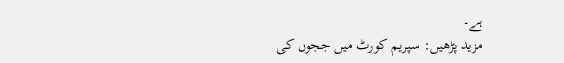ہے۔
مزید پڑھیں: سپریم کورٹ میں ججوں کی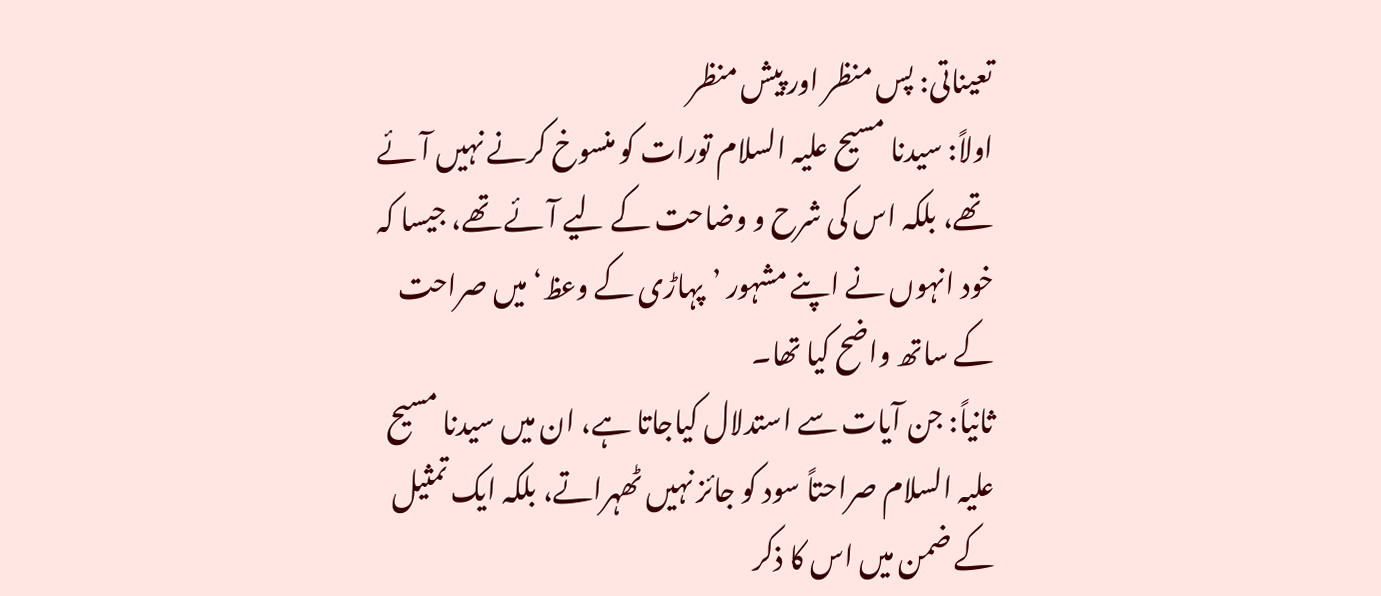تعیناتی: پس منظر اور پیش منظر
اولاً: سیدنا مسیح علیہ السلام تورات کو منسوخ کرنے نہیں آئے تھے، بلکہ اس کی شرح و وضاحت کے لیے آئے تھے، جیسا کہ خود انہوں نے اپنے مشہور ’پہاڑی کے وعظ‘ میں صراحت کے ساتھ واضح کیا تھا۔
ثانیاً: جن آیات سے استدلال کیاجاتا ہے، ان میں سیدنا مسیح علیہ السلام صراحتاً سود کو جائز نہیں ٹھہراتے، بلکہ ایک تمثیل کے ضمن میں اس کا ذکر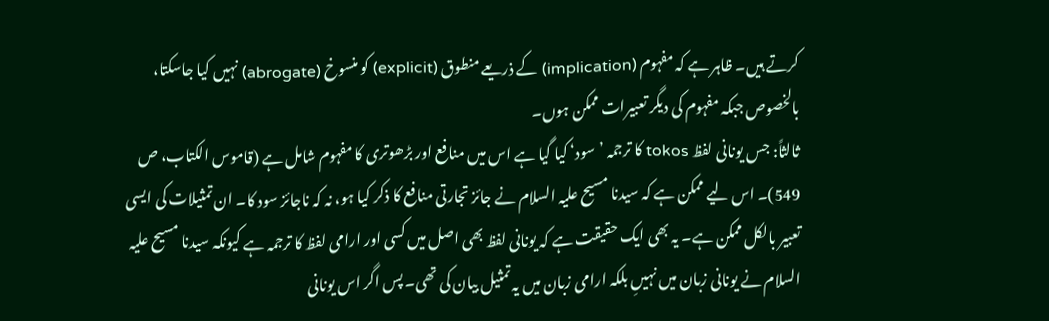کرتے ہیں۔ ظاہر ہے کہ مفہوم (implication) کے ذریعے منطوق (explicit) کو منسوخ (abrogate) نہیں کیا جاسکتا، بالخصوص جبکہ مفہوم کی دیگر تعبیرات ممکن ہوں۔
ثالثاً: جس یونانی لفظ tokos کا ترجمہ ’سود‘ کیا گیا ہے اس میں منافع اور بڑھوتری کا مفہوم شامل ہے (قاموس الکتاب، ص 549)۔ اس لیے ممکن ہے کہ سیدنا مسیح علیہ السلام نے جائز تجارتی منافع کا ذکر کیا ہو، نہ کہ ناجائز سود کا۔ ان تمثیلات کی ایسی تعبیر بالکل ممکن ہے۔ یہ بھی ایک حقیقت ہے کہ یونانی لفظ بھی اصل میں کسی اور ارامی لفظ کا ترجمہ ہے کیونکہ سیدنا مسیح علیہ السلام نے یونانی زبان میں نہیںِ بلکہ ارامی زبان میں یہ تمثیل بیان کی تھی۔ پس اگر اس یونانی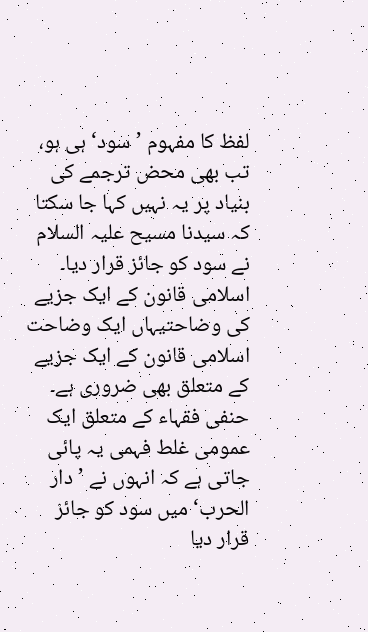لفظ کا مفہوم ’سود‘ ہی ہو، تب بھی محض ترجمے کی بنیاد پر یہ نہیں کہا جا سکتا کہ سیدنا مسیح علیہ السلام نے سود کو جائز قرار دیا۔
اسلامی قانون کے ایک جزیے کی وضاحتیہاں ایک وضاحت اسلامی قانون کے ایک جزیے کے متعلق بھی ضروری ہے۔ حنفی فقہاء کے متعلق ایک عمومی غلط فہمی یہ پائی جاتی ہے کہ انہوں نے ’دار الحرب‘ میں سود کو جائز قرار دیا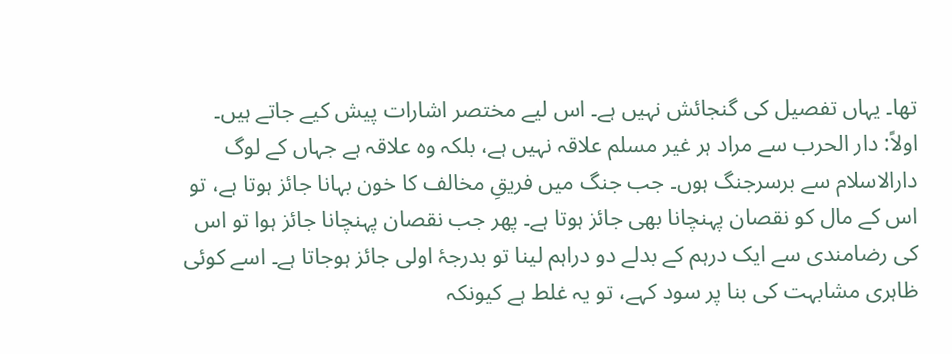تھا۔ یہاں تفصیل کی گنجائش نہیں ہے۔ اس لیے مختصر اشارات پیش کیے جاتے ہیں۔
اولاً: دار الحرب سے مراد ہر غیر مسلم علاقہ نہیں ہے، بلکہ وہ علاقہ ہے جہاں کے لوگ دارالاسلام سے برسرجنگ ہوں۔ جب جنگ میں فریقِ مخالف کا خون بہانا جائز ہوتا ہے، تو اس کے مال کو نقصان پہنچانا بھی جائز ہوتا ہے۔ پھر جب نقصان پہنچانا جائز ہوا تو اس کی رضامندی سے ایک درہم کے بدلے دو دراہم لینا تو بدرجۂ اولی جائز ہوجاتا ہے۔ اسے کوئی ظاہری مشابہت کی بنا پر سود کہے، تو یہ غلط ہے کیونکہ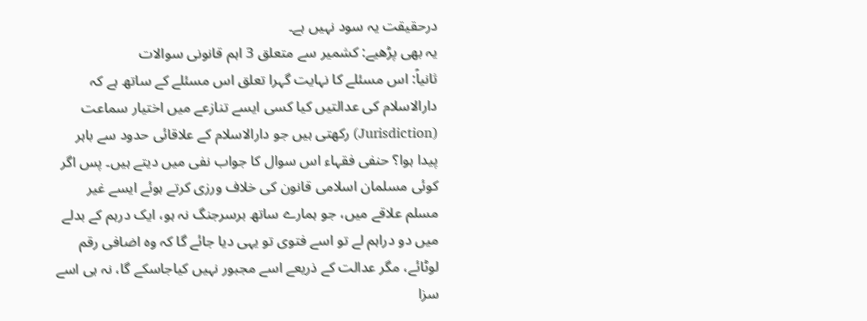درحقیقت یہ سود نہیں ہے۔
یہ بھی پڑھیے: کشمیر سے متعلق 3 اہم قانونی سوالات
ثانیاً: اس مسئلے کا نہایت گہرا تعلق اس مسئلے کے ساتھ ہے کہ دارالاسلام کی عدالتیں کیا کسی ایسے تنازعے میں اختیار سماعت (Jurisdiction) رکھتی ہیں جو دارالاسلام کے علاقائی حدود سے باہر پیدا ہوا؟ حنفی فقہاء اس سوال کا جواب نفی میں دیتے ہیں۔ پس اگر کوئی مسلمان اسلامی قانون کی خلاف ورزی کرتے ہوئے ایسے غیر مسلم علاقے میں، جو ہمارے ساتھ برسرجنگ نہ ہو، ایک درہم کے بدلے میں دو دراہم لے تو اسے فتوی تو یہی دیا جائے گا کہ وہ اضافی رقم لوٹائے، مگر عدالت کے ذریعے اسے مجبور نہیں کیاجاسکے گا، نہ ہی اسے سزا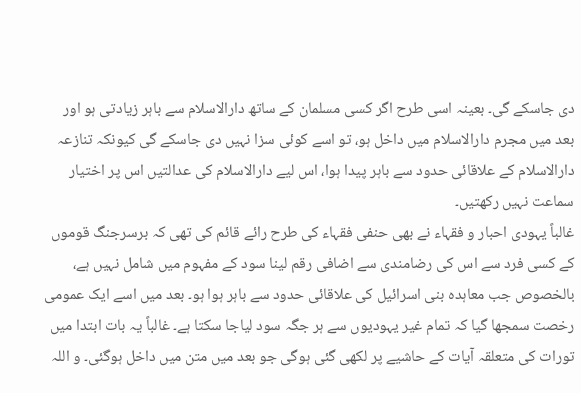دی جاسکے گی۔ بعینہ اسی طرح اگر کسی مسلمان کے ساتھ دارالاسلام سے باہر زیادتی ہو اور بعد میں مجرم دارالاسلام میں داخل ہو، تو اسے کوئی سزا نہیں دی جاسکے گی کیونکہ تنازعہ دارالاسلام کے علاقائی حدود سے باہر پیدا ہوا، اس لیے دارالاسلام کی عدالتیں اس پر اختیار سماعت نہیں رکھتیں۔
غالباً یہودی احبار و فقہاء نے بھی حنفی فقہاء کی طرح رائے قائم کی تھی کہ برسرجنگ قوموں کے کسی فرد سے اس کی رضامندی سے اضافی رقم لینا سود کے مفہوم میں شامل نہیں ہے، بالخصوص جب معاہدہ بنی اسرائیل کی علاقائی حدود سے باہر ہوا ہو۔ بعد میں اسے ایک عمومی رخصت سمجھا گیا کہ تمام غیر یہودیوں سے ہر جگہ سود لیاجا سکتا ہے۔ غالباً یہ بات ابتدا میں تورات کی متعلقہ آیات کے حاشیے پر لکھی گئی ہوگی جو بعد میں متن میں داخل ہوگئی۔ و اللہ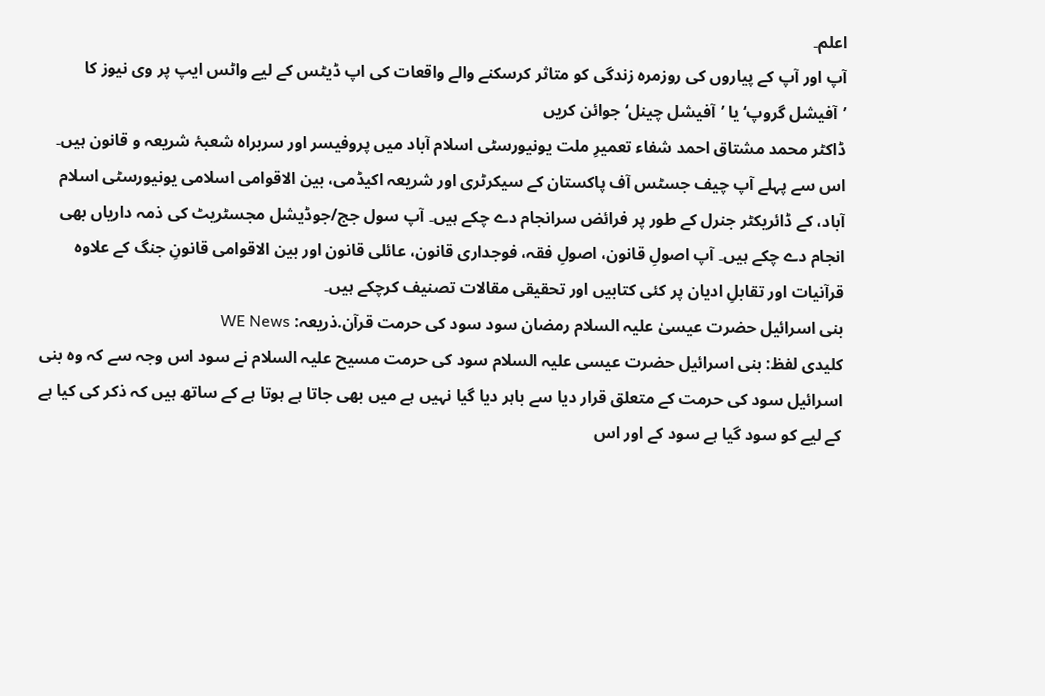اعلم۔
آپ اور آپ کے پیاروں کی روزمرہ زندگی کو متاثر کرسکنے والے واقعات کی اپ ڈیٹس کے لیے واٹس ایپ پر وی نیوز کا ’آفیشل گروپ‘ یا ’آفیشل چینل‘ جوائن کریں
ڈاکٹر محمد مشتاق احمد شفاء تعمیرِ ملت یونیورسٹی اسلام آباد میں پروفیسر اور سربراہ شعبۂ شریعہ و قانون ہیں۔ اس سے پہلے آپ چیف جسٹس آف پاکستان کے سیکرٹری اور شریعہ اکیڈمی، بین الاقوامی اسلامی یونیورسٹی اسلام آباد، کے ڈائریکٹر جنرل کے طور پر فرائض سرانجام دے چکے ہیں۔ آپ سول جج/جوڈیشل مجسٹریٹ کی ذمہ داریاں بھی انجام دے چکے ہیں۔ آپ اصولِ قانون، اصولِ فقہ، فوجداری قانون، عائلی قانون اور بین الاقوامی قانونِ جنگ کے علاوہ قرآنیات اور تقابلِ ادیان پر کئی کتابیں اور تحقیقی مقالات تصنیف کرچکے ہیں۔
بنی اسرائیل حضرت عیسیٰ علیہ السلام رمضان سود سود کی حرمت قرآن.ذریعہ: WE News
کلیدی لفظ: بنی اسرائیل حضرت عیسی علیہ السلام سود کی حرمت مسیح علیہ السلام نے سود اس وجہ سے کہ وہ بنی اسرائیل سود کی حرمت کے متعلق قرار دیا سے باہر دیا گیا نہیں ہے میں بھی جاتا ہے ہوتا ہے کے ساتھ ہیں کہ ذکر کی کیا ہے کے لیے کو سود گیا ہے سود کے اور اس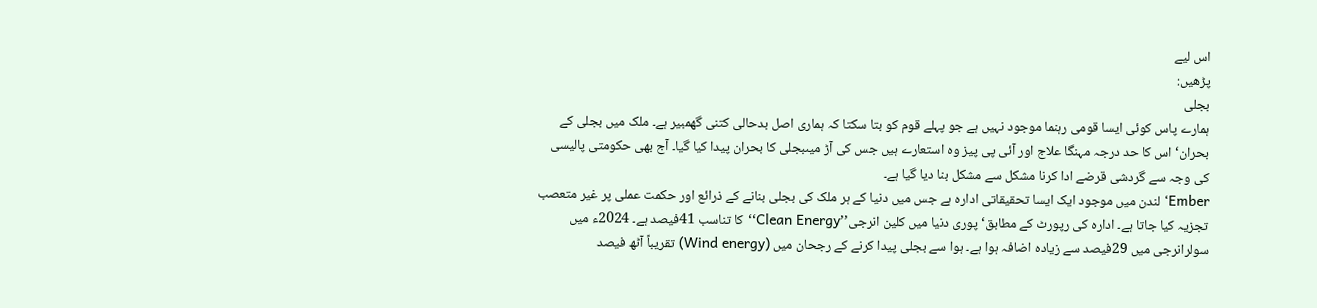اس لیے
پڑھیں:
بجلی
ہمارے پاس کوئی ایسا قومی رہنما موجود نہیں ہے جو پہلے قوم کو بتا سکتا کہ ہماری اصل بدحالی کتنی گھمبیر ہے۔ ملک میں بجلی کے بحران‘ اس کا حد درجہ مہنگا علاج اور آئی پی پیز وہ استعارے ہیں جس کی آڑ میںبجلی کا بحران پیدا کیا گیا۔ آج بھی حکومتی پالیسی کی وجہ سے گردشی قرضے ادا کرنا مشکل سے مشکل بنا دیا گیا ہے۔
Ember‘ لندن میں موجود ایک ایسا تحقیقاتی ادارہ ہے جس میں دنیا کے ہر ملک کی بجلی بنانے کے ذرائع اور حکمت عملی پر غیر متعصب تجزیہ کیا جاتا ہے۔ ادارہ کی رپورٹ کے مطابق‘ پوری دنیا میں کلین انرجی’’Clean Energy‘‘کا تناسب 41فیصد ہے۔ 2024ء میں سولرانرجی میں 29فیصد سے زیادہ اضافہ ہوا ہے۔ ہوا سے بجلی پیدا کرنے کے رجحان میں (Wind energy) تقریباً آٹھ فیصد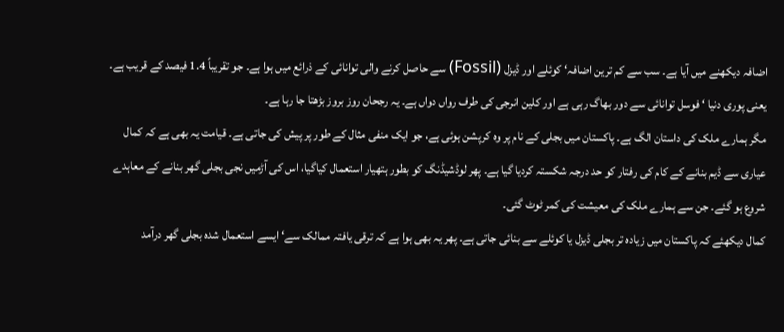اضافہ دیکھنے میں آیا ہے۔ سب سے کم ترین اضافہ‘ کوئلے اور ڈیزل (Fossil) سے حاصل کرنے والی توانائی کے ذرائع میں ہوا ہے۔ جو تقریباً 1.4 فیصد کے قریب ہے۔ یعنی پوری دنیا ‘ فوسل توانائی سے دور بھاگ رہی ہے اور کلین انرجی کی طرف رواں دواں ہے۔ یہ رجحان روز بروز بڑھتا جا رہا ہے۔
مگر ہمارے ملک کی داستان الگ ہے۔ پاکستان میں بجلی کے نام پر وہ کرپشن ہوئی ہے، جو ایک منفی مثال کے طور پر پیش کی جاتی ہے۔ قیامت یہ بھی ہے کہ کمال عیاری سے ڈیم بنانے کے کام کی رفتار کو حد درجہ شکستہ کردیا گیا ہے۔ پھر لوڈشیڈنگ کو بطور ہتھیار استعمال کیاگیا، اس کی آڑمیں نجی بجلی گھر بنانے کے معاہدے شروع ہو گئے۔ جن سے ہمارے ملک کی معیشت کی کمر ٹوٹ گئی۔
کمال دیکھئے کہ پاکستان میں زیادہ تر بجلی ڈیزل یا کوئلے سے بنائی جاتی ہے۔ پھر یہ بھی ہوا ہے کہ ترقی یافتہ ممالک سے‘ ایسے استعمال شدہ بجلی گھر درآمد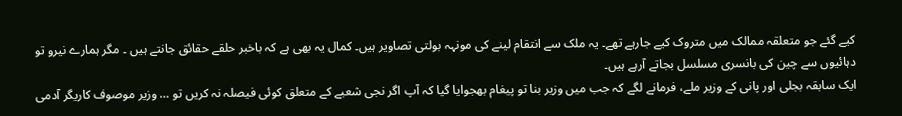کیے گئے جو متعلقہ ممالک میں متروک کیے جارہے تھے۔ یہ ملک سے انتقام لینے کی مونہہ بولتی تصاویر ہیں۔ کمال یہ بھی ہے کہ باخبر حلقے حقائق جانتے ہیں ۔ مگر ہمارے نیرو تو دہائیوں سے چین کی بانسری مسلسل بجاتے آرہے ہیں۔
ایک سابقہ بجلی اور پانی کے وزیر ملے، فرمانے لگے کہ جب میں وزیر بنا تو پیغام بھجوایا گیا کہ آپ اگر نجی شعبے کے متعلق کوئی فیصلہ نہ کریں تو … وزیر موصوف کاریگر آدمی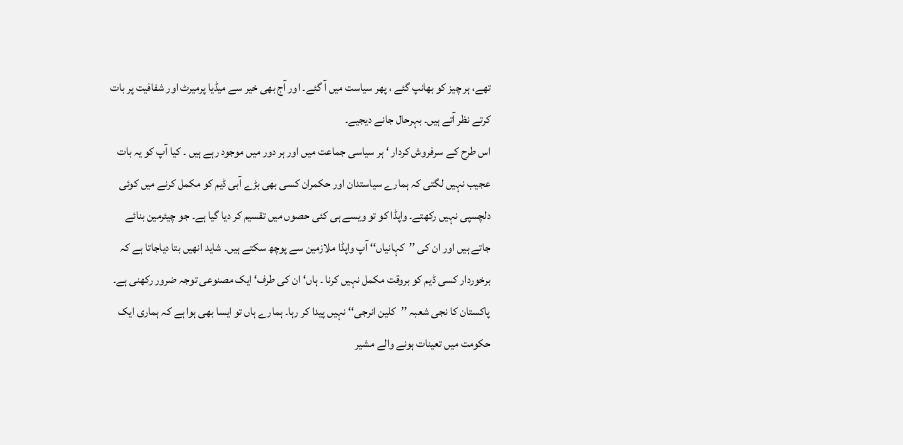تھے، ہر چیز کو بھانپ گئے ، پھر سیاست میں آ گئے۔ اور آج بھی خیر سے میڈیا پرمیرٹ اور شفافیت پر بات کرتے نظر آتے ہیں۔ بہرحال جانے دیجیے۔
اس طرح کے سرفروش کردار ‘ ہر سیاسی جماعت میں اور ہر دور میں موجود رہے ہیں ۔ کیا آپ کو یہ بات عجیب نہیں لگتی کہ ہمارے سیاستدان اور حکمران کسی بھی بڑے آبی ڈیم کو مکمل کرنے میں کوئی دلچسپی نہیں رکھتے۔ واپڈا کو تو ویسے ہی کئی حصوں میں تقسیم کر دیا گیا ہے۔ جو چیئرمین بنائے جاتے ہیں اور ان کی ’’کہانیاں‘‘ آپ واپڈا ملازمین سے پوچھ سکتے ہیں۔ شاید انھیں بتا دیاجاتا ہے کہ برخوردار کسی ڈیم کو بروقت مکمل نہیں کرنا ۔ ہاں‘ ان کی طرف‘ ایک مصنوعی توجہ ضرور رکھنی ہے۔
پاکستان کا نجی شعبہ ’’کلین انرجی‘‘ نہیں پیدا کر رہا۔ ہمارے ہاں تو ایسا بھی ہوا ہے کہ ہماری ایک حکومت میں تعینات ہونے والے مشیر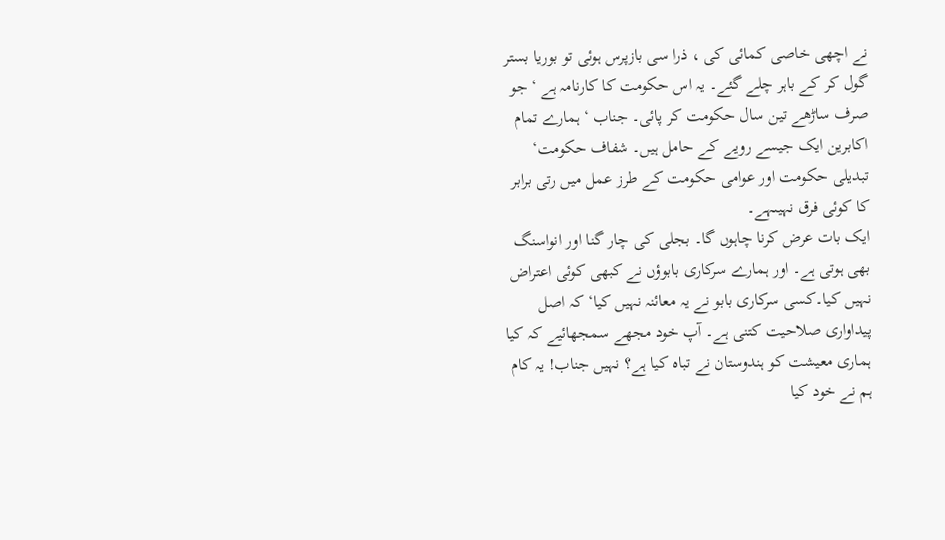نے اچھی خاصی کمائی کی ، ذرا سی بازپرس ہوئی تو بوریا بستر گول کر کے باہر چلے گئے۔ یہ اس حکومت کا کارنامہ ہے ‘ جو صرف ساڑھے تین سال حکومت کر پائی۔ جناب ‘ ہمارے تمام اکابرین ایک جیسے رویے کے حامل ہیں۔ شفاف حکومت‘ تبدیلی حکومت اور عوامی حکومت کے طرز عمل میں رتی برابر کا کوئی فرق نہیںہے۔
ایک بات عرض کرنا چاہوں گا۔ بجلی کی چار گنا اور انواسنگ بھی ہوتی ہے۔ اور ہمارے سرکاری بابوؤں نے کبھی کوئی اعتراض نہیں کیا۔کسی سرکاری بابو نے یہ معائنہ نہیں کیا‘ کہ اصل پیداواری صلاحیت کتنی ہے۔ آپ خود مجھے سمجھائیے کہ کیا ہماری معیشت کو ہندوستان نے تباہ کیا ہے؟ نہیں جناب! یہ کام ہم نے خود کیا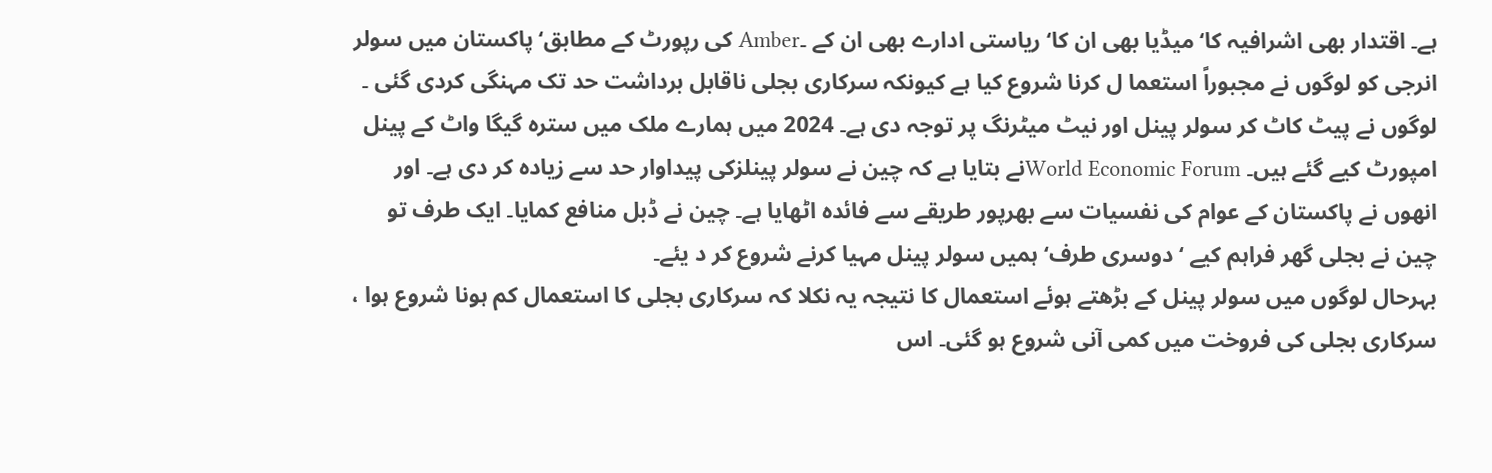ہے۔ اقتدار بھی اشرافیہ کا‘ میڈیا بھی ان کا‘ ریاستی ادارے بھی ان کے ۔Amber کی رپورٹ کے مطابق‘ پاکستان میں سولر انرجی کو لوگوں نے مجبوراً استعما ل کرنا شروع کیا ہے کیونکہ سرکاری بجلی ناقابل برداشت حد تک مہنگی کردی گئی ۔
لوگوں نے پیٹ کاٹ کر سولر پینل اور نیٹ میٹرنگ پر توجہ دی ہے۔ 2024 میں ہمارے ملک میں سترہ گیگا واٹ کے پینل امپورٹ کیے گئے ہیں۔ World Economic Forumنے بتایا ہے کہ چین نے سولر پینلزکی پیداوار حد سے زیادہ کر دی ہے۔ اور انھوں نے پاکستان کے عوام کی نفسیات سے بھرپور طریقے سے فائدہ اٹھایا ہے۔ چین نے ڈبل منافع کمایا۔ ایک طرف تو چین نے بجلی گھر فراہم کیے ‘ دوسری طرف‘ ہمیں سولر پینل مہیا کرنے شروع کر د یئے۔
بہرحال لوگوں میں سولر پینل کے بڑھتے ہوئے استعمال کا نتیجہ یہ نکلا کہ سرکاری بجلی کا استعمال کم ہونا شروع ہوا ، سرکاری بجلی کی فروخت میں کمی آنی شروع ہو گئی۔ اس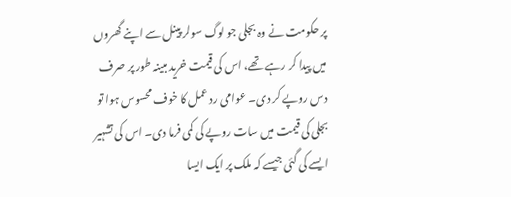پر حکومت نے وہ بجلی جو لوگ سولر پینل سے اپنے گھروں میں پیدا کر رہے تھے، اس کی قیمت خرید مبینہ طور پر صرف دس روپے کر دی۔ عوامی رد عمل کا خوف محسوس ہوا تو بجلی کی قیمت میں سات روپے کی کمی فرما دی۔ اس کی تشہیر ایسے کی گئی جیسے کہ ملک پر ایک ایسا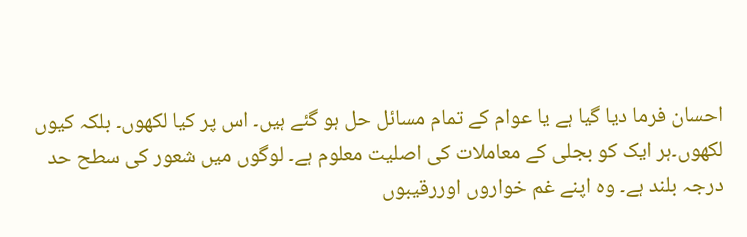احسان فرما دیا گیا ہے یا عوام کے تمام مسائل حل ہو گئے ہیں۔ اس پر کیا لکھوں۔ بلکہ کیوں لکھوں۔ہر ایک کو بجلی کے معاملات کی اصلیت معلوم ہے۔ لوگوں میں شعور کی سطح حد درجہ بلند ہے۔ وہ اپنے غم خواروں اوررقیبوں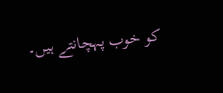کو خوب پہچانتے ہیں۔